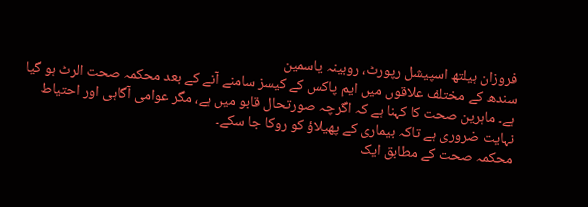فروزان ہیلتھ اسپیشل رپورٹ، روبینہ یاسمین
سندھ کے مختلف علاقوں میں ایم پاکس کے کیسز سامنے آنے کے بعد محکمہ صحت الرٹ ہو گیا ہے۔ ماہرین صحت کا کہنا ہے کہ اگرچہ صورتحال قابو میں ہے، مگر عوامی آگاہی اور احتیاط نہایت ضروری ہے تاکہ بیماری کے پھیلاؤ کو روکا جا سکے۔
محکمہ صحت کے مطابق ایک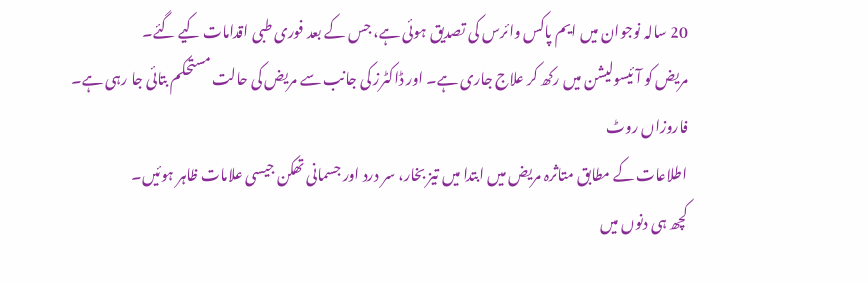20 سالہ نوجوان میں ایم پاکس وائرس کی تصدیق ہوئی ہے، جس کے بعد فوری طبی اقدامات کیے گئے۔
مریض کو آئیسولیشن میں رکھ کر علاج جاری ہے۔ اور ڈاکٹرز کی جانب سے مریض کی حالت مستحکم بتائی جا رہی ہے۔
فاروزاں روٹ
اطلاعات کے مطابق متاثرہ مریض میں ابتدا میں تیز بخار، سر درد اور جسمانی تھکن جیسی علامات ظاہر ہوئیں۔
کچھ ہی دنوں میں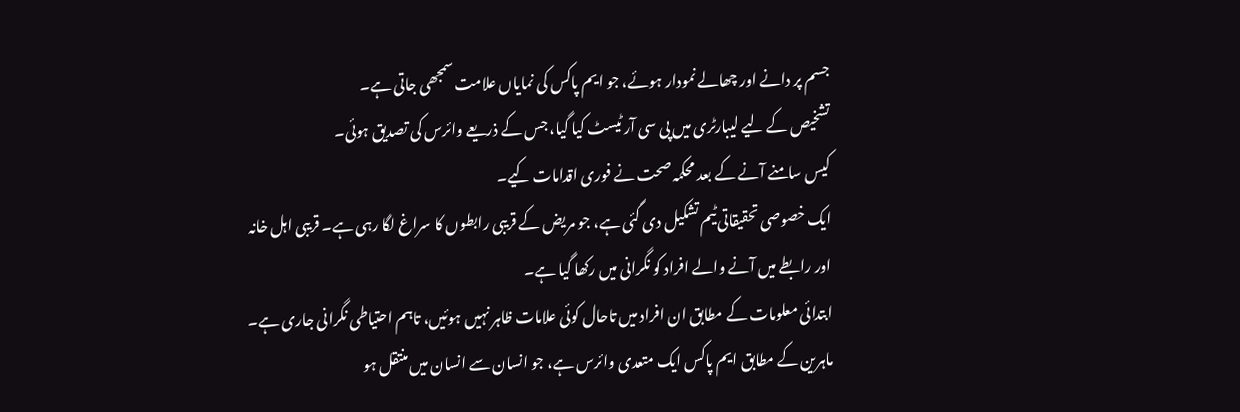جسم پر دانے اور چھالے نمودار ہوئے، جو ایم پاکس کی نمایاں علامت سمجھی جاتی ہے۔
تشخیص کے لیے لیبارٹری میں پی سی آر ٹیسٹ کیا گیا، جس کے ذریعے وائرس کی تصدیق ہوئی۔
کیس سامنے آنے کے بعد محکمہ صحت نے فوری اقدامات کیے۔
ایک خصوصی تحقیقاتی ٹیم تشکیل دی گئی ہے، جو مریض کے قریبی رابطوں کا سراغ لگا رہی ہے۔ قریبی اہل خانہ اور رابطے میں آنے والے افراد کو نگرانی میں رکھا گیا ہے۔
ابتدائی معلومات کے مطابق ان افراد میں تاحال کوئی علامات ظاہر نہیں ہوئیں، تاہم احتیاطی نگرانی جاری ہے۔
ماہرین کے مطابق ایم پاکس ایک متعدی وائرس ہے، جو انسان سے انسان میں منتقل ہو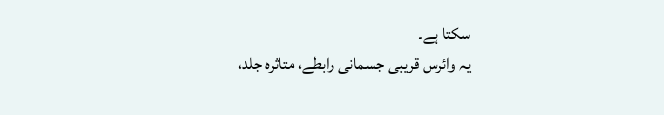سکتا ہے۔
یہ وائرس قریبی جسمانی رابطے، متاثرہ جلد،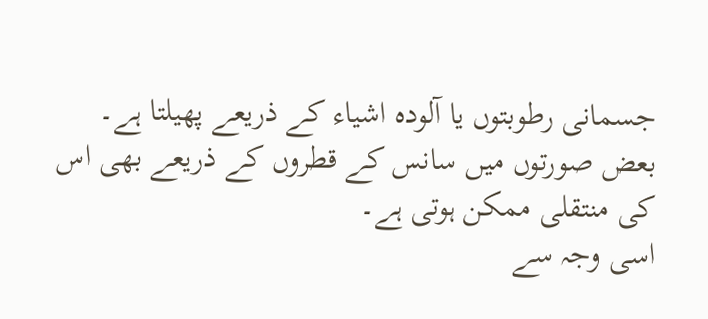جسمانی رطوبتوں یا آلودہ اشیاء کے ذریعے پھیلتا ہے۔ بعض صورتوں میں سانس کے قطروں کے ذریعے بھی اس کی منتقلی ممکن ہوتی ہے۔
اسی وجہ سے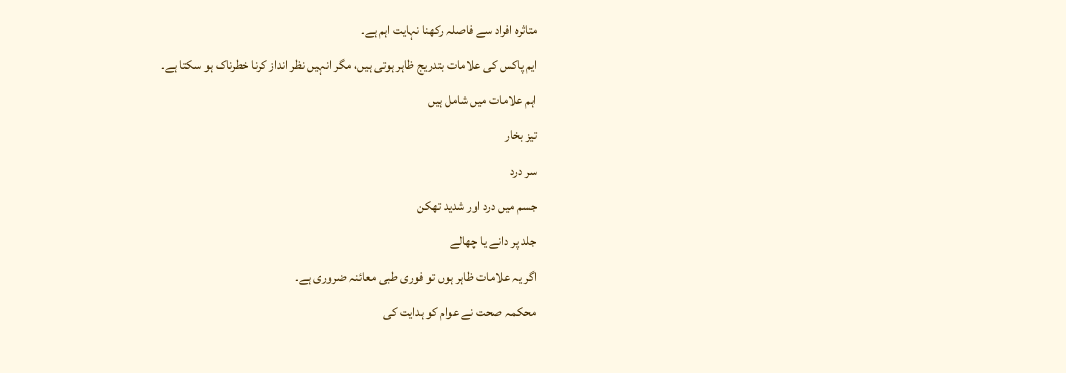متاثرہ افراد سے فاصلہ رکھنا نہایت اہم ہے۔
ایم پاکس کی علامات بتدریج ظاہر ہوتی ہیں، مگر انہیں نظر انداز کرنا خطرناک ہو سکتا ہے۔
اہم علامات میں شامل ہیں
تیز بخار
سر درد
جسم میں درد اور شدید تھکن
جلد پر دانے یا چھالے
اگر یہ علامات ظاہر ہوں تو فوری طبی معائنہ ضروری ہے۔
محکمہ صحت نے عوام کو ہدایت کی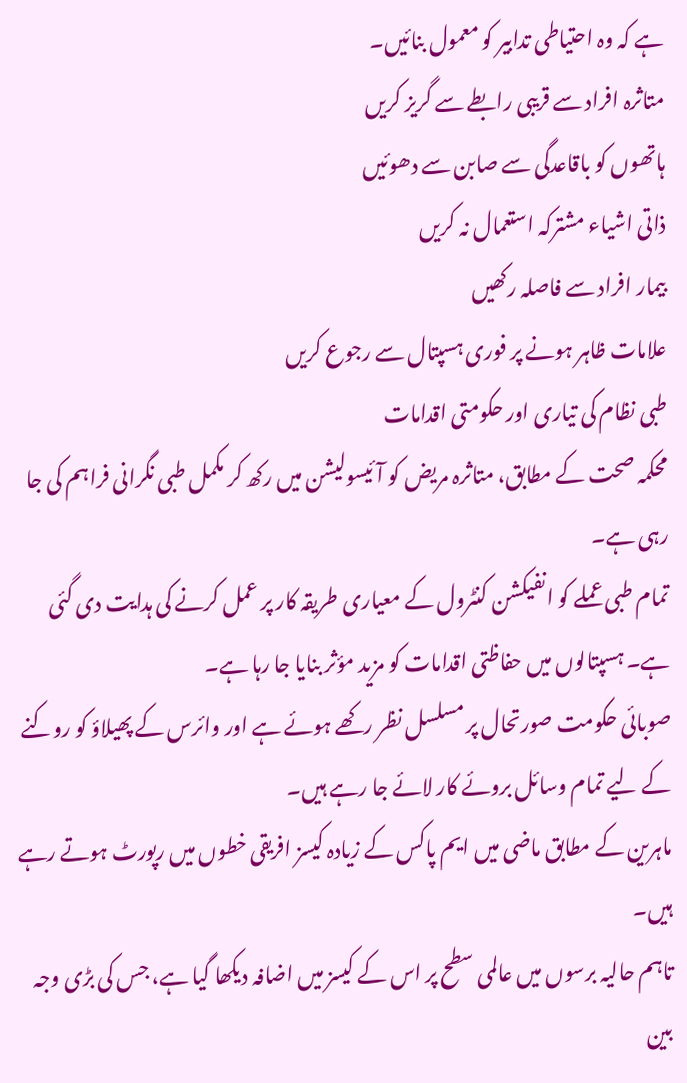ہے کہ وہ احتیاطی تدابیر کو معمول بنائیں۔
متاثرہ افراد سے قریبی رابطے سے گریز کریں
ہاتھوں کو باقاعدگی سے صابن سے دھوئیں
ذاتی اشیاء مشترکہ استعمال نہ کریں
بیمار افراد سے فاصلہ رکھیں
علامات ظاہر ہونے پر فوری ہسپتال سے رجوع کریں
طبی نظام کی تیاری اور حکومتی اقدامات
محکمہ صحت کے مطابق، متاثرہ مریض کو آئیسولیشن میں رکھ کر مکمل طبی نگرانی فراہم کی جا رہی ہے۔
تمام طبی عملے کو انفیکشن کنٹرول کے معیاری طریقہ کار پر عمل کرنے کی ہدایت دی گئی ہے۔ ہسپتالوں میں حفاظتی اقدامات کو مزید مؤثر بنایا جا رہا ہے۔
صوبائی حکومت صورتحال پر مسلسل نظر رکھے ہوئے ہے اور وائرس کے پھیلاؤ کو روکنے کے لیے تمام وسائل بروئے کار لائے جا رہے ہیں۔
ماہرین کے مطابق ماضی میں ایم پاکس کے زیادہ کیسز افریقی خطوں میں رپورٹ ہوتے رہے ہیں۔
تاہم حالیہ برسوں میں عالمی سطح پر اس کے کیسز میں اضافہ دیکھا گیا ہے، جس کی بڑی وجہ بین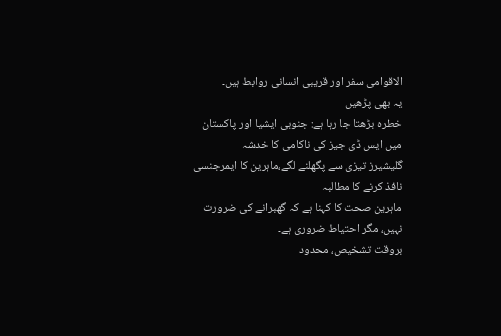الاقوامی سفر اور قریبی انسانی روابط ہیں۔
یہ بھی پڑھیں
خطرہ بڑھتا جا رہا ہے: جنوبی ایشیا اور پاکستان میں ایس ڈی جیز کی ناکامی کا خدشہ
گلیشیرز تیزی سے پگھلنے لگے،ماہرین کا ایمرجنسی نافذ کرنے کا مطالبہ
ماہرین صحت کا کہنا ہے کہ گھبرانے کی ضرورت نہیں، مگر احتیاط ضروری ہے۔
بروقت تشخیص، محدود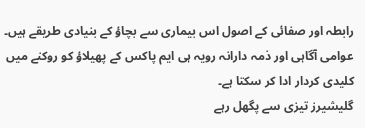رابطہ اور صفائی کے اصول اس بیماری سے بچاؤ کے بنیادی طریقے ہیں۔
عوامی آگاہی اور ذمہ دارانہ رویہ ہی ایم پاکس کے پھیلاؤ کو روکنے میں کلیدی کردار ادا کر سکتا ہے۔
گلیشیرز تیزی سے پگھل رہے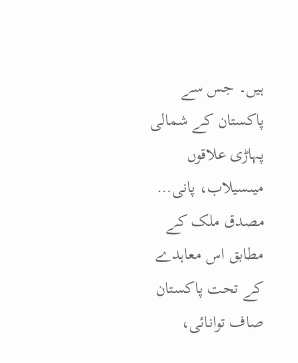ہیں۔ جس سے پاکستان کے شمالی پہاڑی علاقوں میںسیلاب، پانی…
مصدق ملک کے مطابق اس معاہدے کے تحت پاکستان صاف توانائی،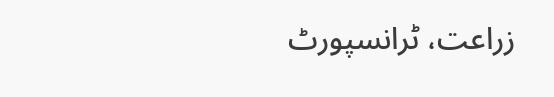زراعت، ٹرانسپورٹ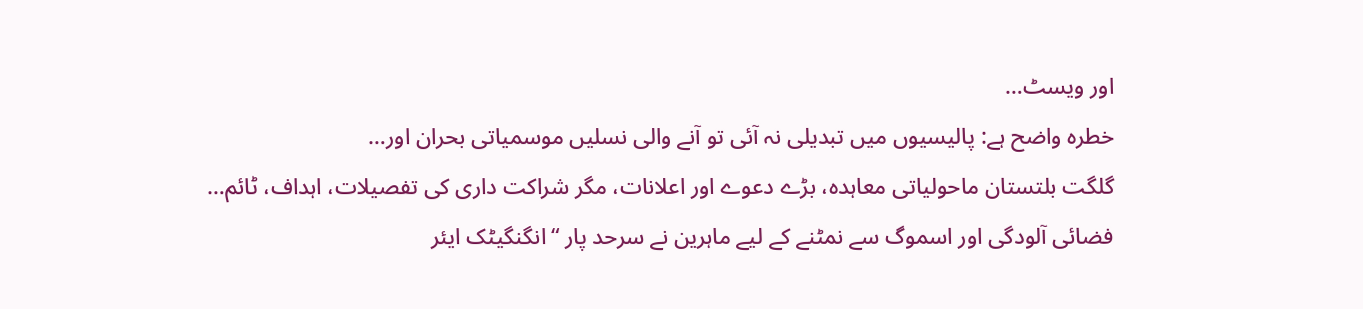اور ویسٹ…
خطرہ واضح ہے: پالیسیوں میں تبدیلی نہ آئی تو آنے والی نسلیں موسمیاتی بحران اور…
گلگت بلتستان ماحولیاتی معاہدہ، بڑے دعوے اور اعلانات، مگر شراکت داری کی تفصیلات، اہداف، ٹائم…
فضائی آلودگی اور اسموگ سے نمٹنے کے لیے ماہرین نے سرحد پار “انگنگیٹک ایئر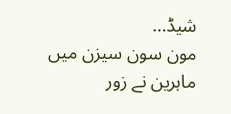شیڈ…
مون سون سیزن میں ماہرین نے زور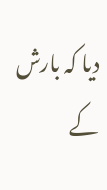دیا کہ بارش کے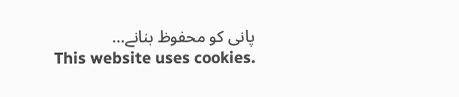پانی کو محفوظ بنانے…
This website uses cookies.